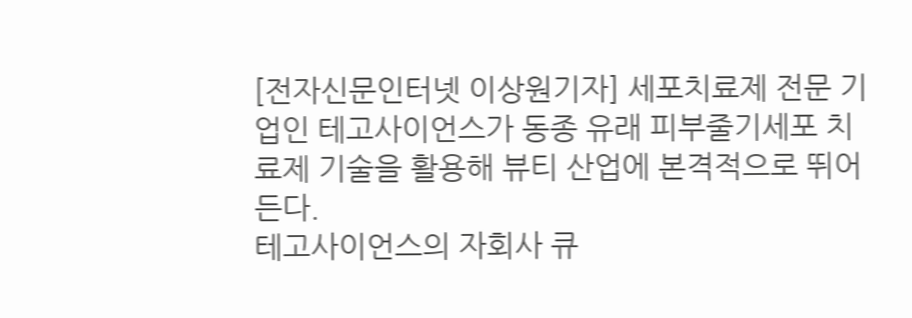[전자신문인터넷 이상원기자] 세포치료제 전문 기업인 테고사이언스가 동종 유래 피부줄기세포 치료제 기술을 활용해 뷰티 산업에 본격적으로 뛰어든다.
테고사이언스의 자회사 큐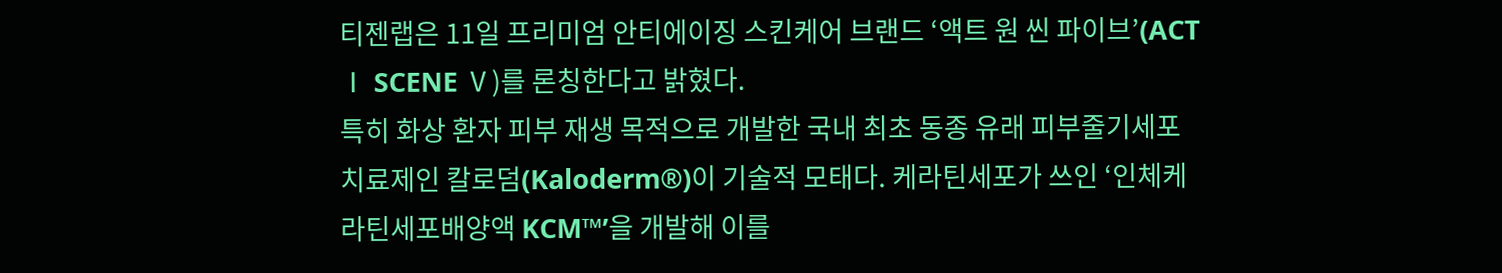티젠랩은 11일 프리미엄 안티에이징 스킨케어 브랜드 ‘액트 원 씬 파이브’(ACT Ⅰ SCENE Ⅴ)를 론칭한다고 밝혔다.
특히 화상 환자 피부 재생 목적으로 개발한 국내 최초 동종 유래 피부줄기세포치료제인 칼로덤(Kaloderm®)이 기술적 모태다. 케라틴세포가 쓰인 ‘인체케라틴세포배양액 KCM™’을 개발해 이를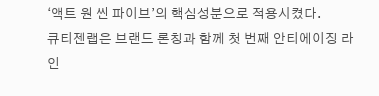‘액트 원 씬 파이브’의 핵심성분으로 적용시켰다.
큐티젠랩은 브랜드 론칭과 함께 첫 번째 안티에이징 라인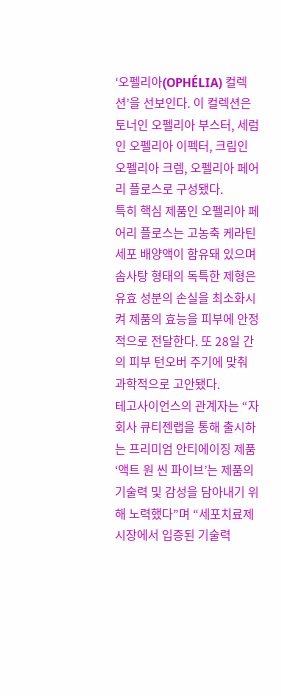‘오펠리아(OPHÉLIA) 컬렉션’을 선보인다. 이 컬렉션은 토너인 오펠리아 부스터, 세럼인 오펠리아 이펙터, 크림인 오펠리아 크렘, 오펠리아 페어리 플로스로 구성됐다.
특히 핵심 제품인 오펠리아 페어리 플로스는 고농축 케라틴세포 배양액이 함유돼 있으며 솜사탕 형태의 독특한 제형은 유효 성분의 손실을 최소화시켜 제품의 효능을 피부에 안정적으로 전달한다. 또 28일 간의 피부 턴오버 주기에 맞춰 과학적으로 고안됐다.
테고사이언스의 관계자는 “자회사 큐티젠랩을 통해 출시하는 프리미엄 안티에이징 제품 ‘액트 원 씬 파이브’는 제품의 기술력 및 감성을 담아내기 위해 노력했다”며 “세포치료제 시장에서 입증된 기술력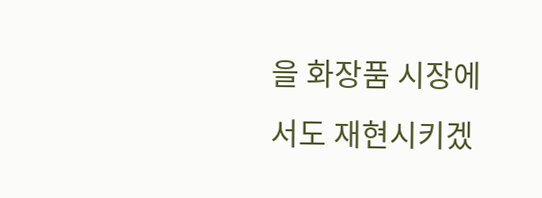을 화장품 시장에서도 재현시키겠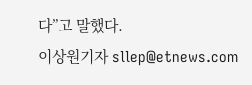다”고 말했다.
이상원기자 sllep@etnews.com